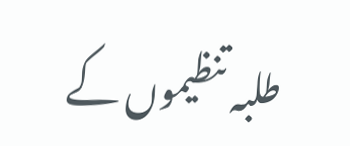طلبہ تنظیموں کے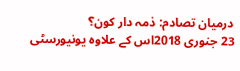درمیان تصادم: ذمہ دار کون؟
23 جنوری 2018اس کے علاوہ یونیورسٹی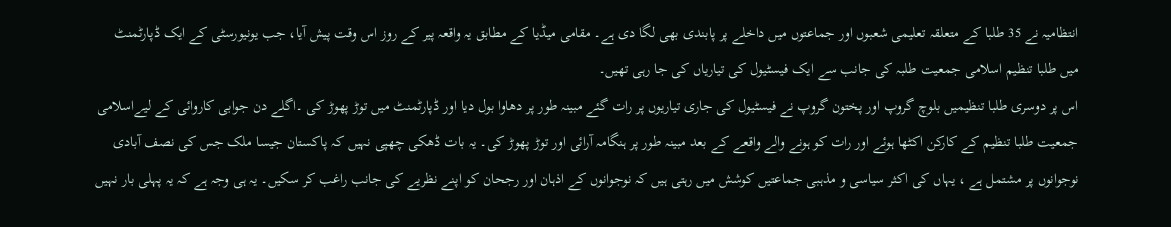انتظامیہ نے 35 طلبا کے متعلقہ تعلیمی شعبوں اور جماعتوں میں داخلے پر پابندی بھی لگا دی ہے۔ مقامی میڈیا کے مطابق یہ واقعہ پیر کے روز اس وقت پیش آیا، جب یونیورسٹی کے ایک ڈپارٹمنٹ میں طلبا تنظیم اسلامی جمعیت طلبہ کی جانب سے ایک فیسٹیول کی تیاریاں کی جا رہی تھیں۔
اس پر دوسری طلبا تنظیمیں بلوچ گروپ اور پختون گروپ نے فیسٹیول کی جاری تیاریوں پر رات گئے مبینہ طور پر دھاوا بول دیا اور ڈپارٹمنٹ میں توڑ پھوڑ کی ۔اگلے دن جوابی کاروائی کے لیےاسلامی جمعیت طلبا تنظیم کے کارکن اکٹھا ہوئے اور رات کو ہونے والے واقعے کے بعد مبینہ طور پر ہنگامہ آرائی اور توڑ پھوڑ کی۔ یہ بات ڈھکی چھپی نہیں کہ پاکستان جیسا ملک جس کی نصف آبادی نوجوانوں پر مشتمل ہے ، یہاں کی اکثر سیاسی و مذہبی جماعتیں کوشش میں رہتی ہیں کہ نوجوانوں کے اذہان اور رجحان کو اپنے نظریے کی جانب راغب کر سکیں۔ یہ ہی وجہ ہے کہ یہ پہلی بار نہیں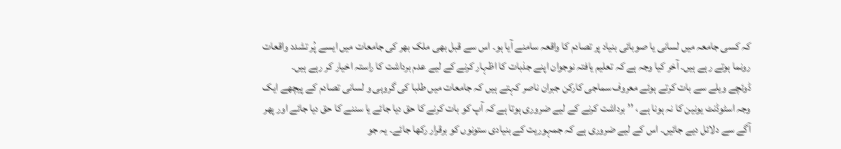کہ کسی جامعہ میں لسانی یا صوبائی بنیاد پر تصادم کا واقعہ سامنے آیا ہو۔ اس سے قبل بھی ملک بھر کی جامعات میں ایسے پُر تشدد واقعات رونما ہوتے رہے ہیں۔ آخر کیا وجہ ہے کہ تعلیم یافتہ نوجوان اپنے جذبات کا اظہار کرنے کے لیے عدم برداشت کا راستہ اخیار کر رہے ہیں۔
ڈوئچے ویلے سے بات کرتے ہوئے معروف سماجی کارکن جبران ناصر کہتے ہیں کہ جامعات میں طلبا کی گروہی و لسانی تصادم کے پیچھے ایک وجہ اسٹوڈنٹ یونین کا نہ ہونا ہے ، ’’ برداشت کرنے کے لیے ضروری ہوتا ہے کہ آپ کو بات کرنے کا حق دیا جائے یا سننے کا حق دیا جائے اور پھر آگے سے دلائل دیے جائیں۔ اس کے لیے ضروری ہے کہ جمہوریت کے بنیادی ستونوں کو برقرار رکھا جائے۔ یہ جو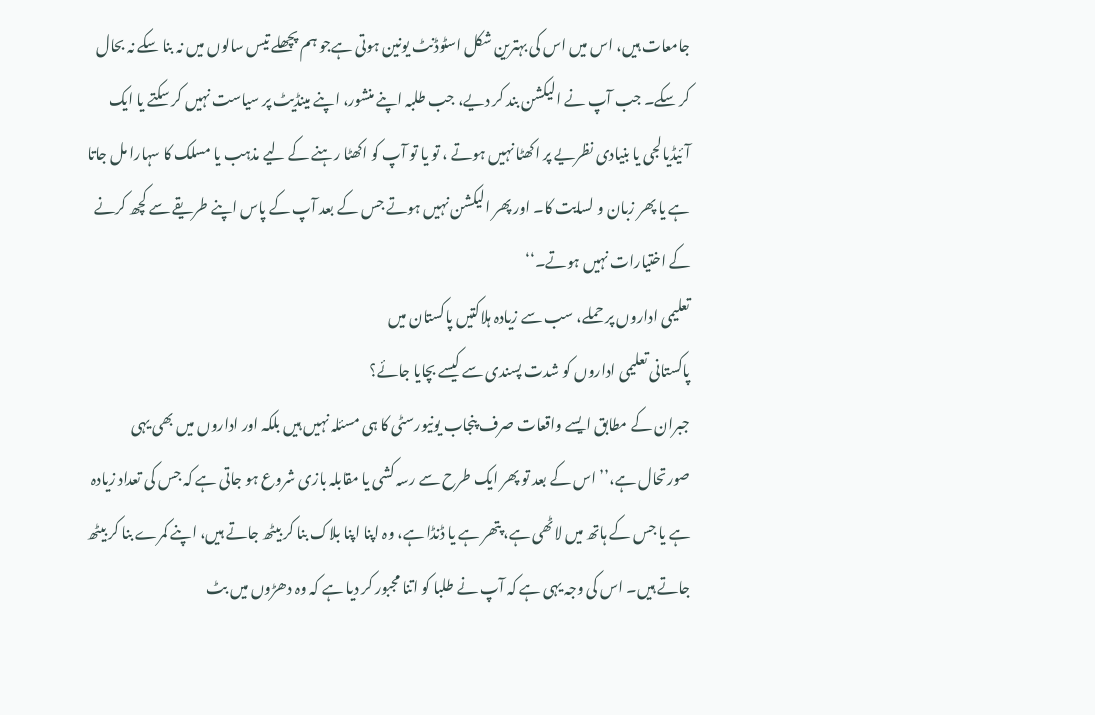جامعات ہیں، اس میں اس کی بہترین شکل اسٹوڈنٹ یونین ہوتی ہےجو ہم پچھلے تیس سالوں میں نہ بنا سکے نہ بحال کر سکے۔ جب آپ نے الیکشن بند کر دیے، جب طلبہ اپنے منشور، اپنے مینڈیٹ پر سیاست نہیں کر سکتے یا ایک آئیڈیالجی یا بنیادی نظریے پر اکھٹا نہیں ہوتے ، تو یا تو آپ کو اکھٹا رہنے کے لیے مذہب یا مسلک کا سہارا مل جاتا ہے یا پھر زبان و لسایت کا۔ اور پھر الیکشن نہیں ہوتے جس کے بعد آپ کے پاس اپنے طریقے سے کچھ کرنے کے اختیارات نہیں ہوتے۔‘‘
تعلیمی اداروں پر حملے، سب سے زیادہ ہلاکتیں پاکستان میں
پاکستانی تعلیمی اداروں کو شدت پسندی سے کیسے بچایا جائے؟
جبران کے مطابق ایسے واقعات صرف پنجاب یونیورسٹی کا ہی مسئلہ نہیں ہیں بلکہ اور اداروں میں بھی یہی صورتحال ہے،’’ اس کے بعد تو پھر ایک طرح سے رسہ کشی یا مقابلہ بازی شروع ہو جاتی ہے کہ جس کی تعداد زیادہ ہے یا جس کے ہاتھ میں لاٹھی ہے، پتھر ہے یا ڈنڈا ہے، وہ اپنا اپنا بلاک بنا کر بیٹھ جاتے ہیں، اپنے کمرے بنا کر بیٹھ جاتے ہیں۔ اس کی وجہ یہی ہے کہ آپ نے طلبا کو اتنا مجبور کر دیا ہے کہ وہ دھڑوں میں بٹ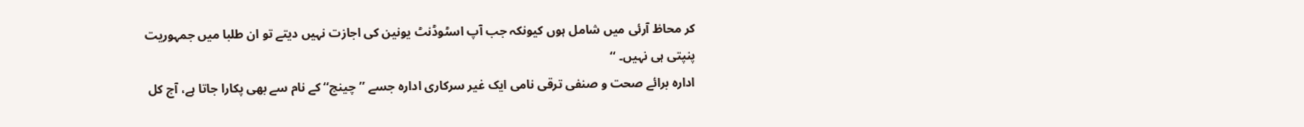کر محاظ آرئی میں شامل ہوں کیونکہ جب آپ اسٹوڈنٹ یونین کی اجازت نہیں دیتے تو ان طلبا میں جمہوریت پنپتی ہی نہیں۔ ‘‘
ادارہ برائے صحت و صنفی ترقی نامی ایک غیر سرکاری ادارہ جسے ’’چینج‘‘ کے نام سے بھی پکارا جاتا ہے، آج کل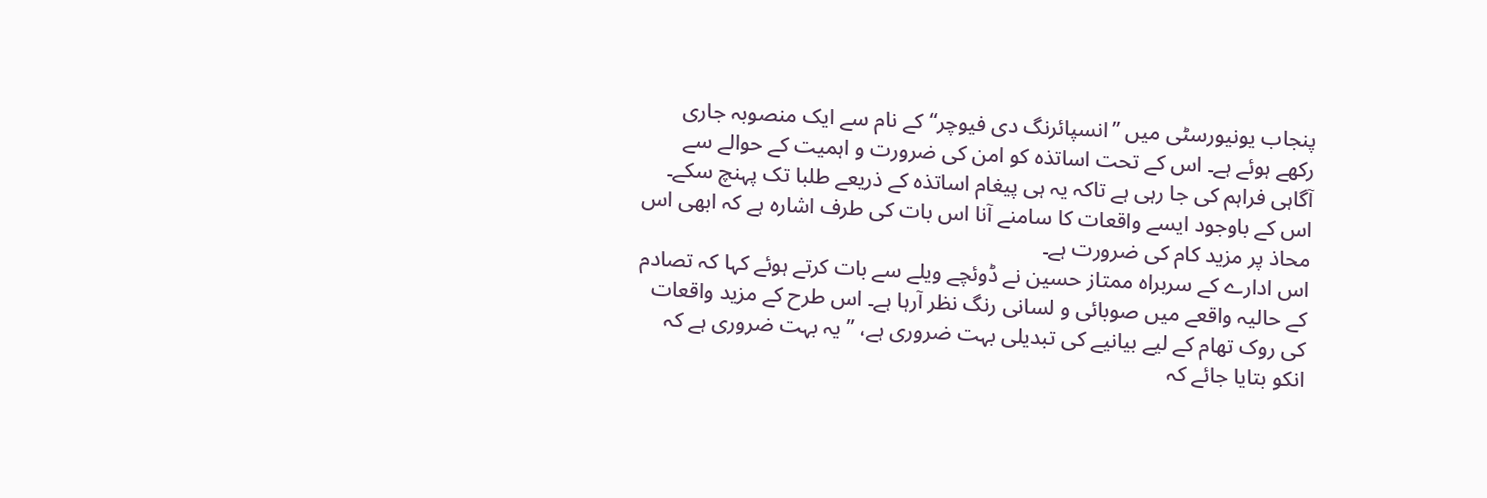پنجاب یونیورسٹی میں ’’انسپائرنگ دی فیوچر‘‘ کے نام سے ایک منصوبہ جاری رکھے ہوئے ہے۔ اس کے تحت اساتذہ کو امن کی ضرورت و اہمیت کے حوالے سے آگاہی فراہم کی جا رہی ہے تاکہ یہ ہی پیغام اساتذہ کے ذریعے طلبا تک پہنچ سکے۔ اس کے باوجود ایسے واقعات کا سامنے آنا اس بات کی طرف اشارہ ہے کہ ابھی اس محاذ پر مزید کام کی ضرورت ہے۔
اس ادارے کے سربراہ ممتاز حسین نے ڈوئچے ویلے سے بات کرتے ہوئے کہا کہ تصادم کے حالیہ واقعے میں صوبائی و لسانی رنگ نظر آرہا ہے۔ اس طرح کے مزید واقعات کی روک تھام کے لیے بیانیے کی تبدیلی بہت ضروری ہے، ’’ یہ بہت ضروری ہے کہ انکو بتایا جائے کہ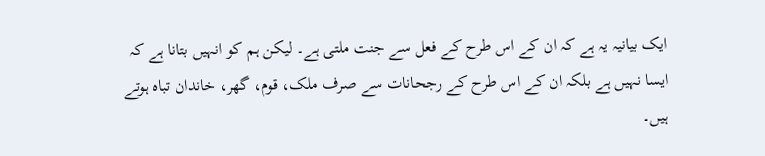ایک بیانیہ یہ ہے کہ ان کے اس طرح کے فعل سے جنت ملتی ہے۔ لیکن ہم کو انہیں بتانا ہے کہ ایسا نہیں ہے بلکہ ان کے اس طرح کے رجحانات سے صرف ملک، قوم، گھر، خاندان تباہ ہوتے ہیں۔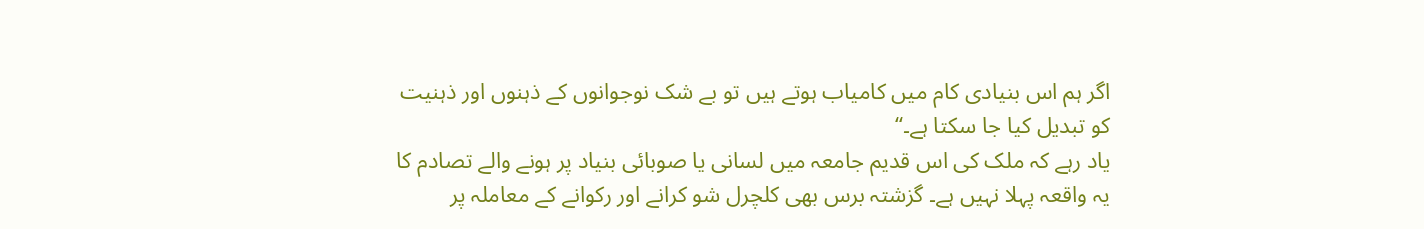اگر ہم اس بنیادی کام میں کامیاب ہوتے ہیں تو بے شک نوجوانوں کے ذہنوں اور ذہنیت کو تبدیل کیا جا سکتا ہے۔‘‘
یاد رہے کہ ملک کی اس قدیم جامعہ میں لسانی یا صوبائی بنیاد پر ہونے والے تصادم کا یہ واقعہ پہلا نہیں ہے۔ گزشتہ برس بھی کلچرل شو کرانے اور رکوانے کے معاملہ پر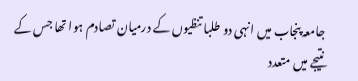جامعہ پنجاب میں انہی دو طلبا تنظیوں کے درمیان تصادم ہوا تھا جس کے نتیجے میں متعدد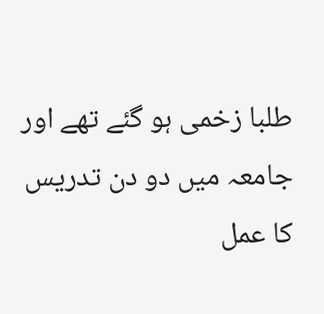طلبا زخمی ہو گئے تھے اور جامعہ میں دو دن تدریس کا عمل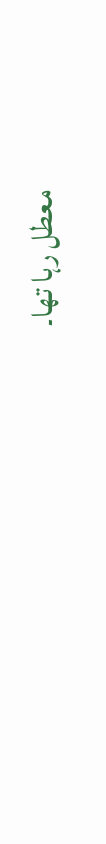معطل رہا تھا۔